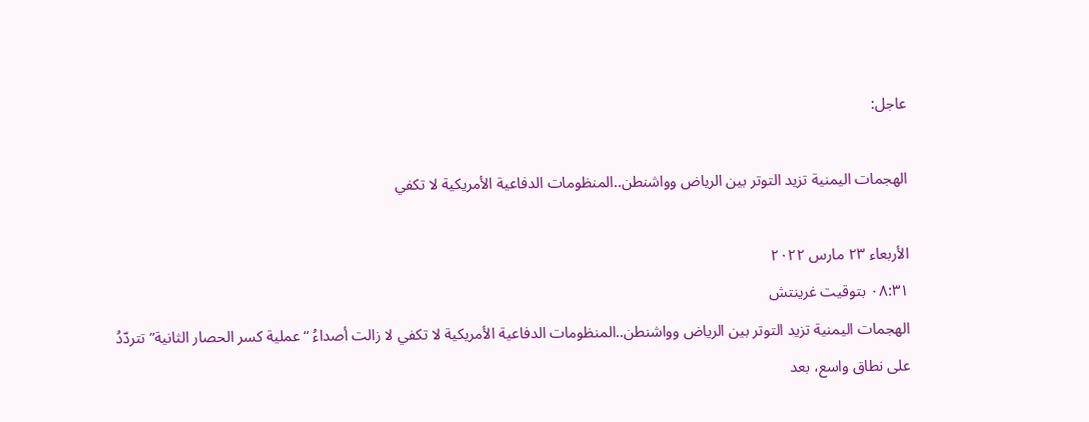عاجل:

الهجمات اليمنية تزيد التوتر بين الرياض وواشنطن..المنظومات الدفاعية الأمريكية لا تكفي

الأربعاء ٢٣ مارس ٢٠٢٢
٠٨:٣١ بتوقيت غرينتش
الهجمات اليمنية تزيد التوتر بين الرياض وواشنطن..المنظومات الدفاعية الأمريكية لا تكفي لا زالت أصداءُ “عملية كسر الحصار الثانية” تتردّدُ على نطاق واسع، بعد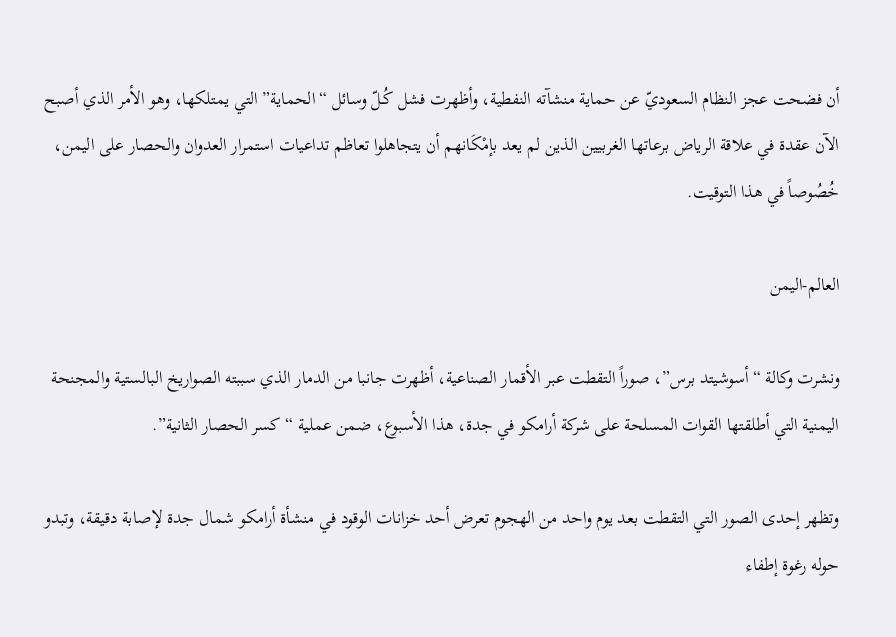أن فضحت عجز النظام السعوديّ عن حماية منشآته النفطية، وأظهرت فشل كُـلّ وسائل “الحماية” التي يمتلكها، وهو الأمر الذي أصبح الآن عقدة في علاقة الرياض برعاتها الغربيين الذين لم يعد بإمْكَانهم أن يتجاهلوا تعاظم تداعيات استمرار العدوان والحصار على اليمن، خُصُوصاً في هذا التوقيت.

العالم-اليمن

ونشرت وكالة “أسوشيتد برس”، صوراً التقطت عبر الأقمار الصناعية، أظهرت جانبا من الدمار الذي سببته الصواريخ البالستية والمجنحة اليمنية التي أطلقتها القوات المسلحة على شركة أرامكو في جدة، هذا الأسبوع، ضمن عملية “كسر الحصار الثانية”.

وتظهر إحدى الصور التي التقطت بعد يوم واحد من الهجوم تعرض أحد خزانات الوقود في منشأة أرامكو شمال جدة لإصابة دقيقة، وتبدو حوله رغوة إطفاء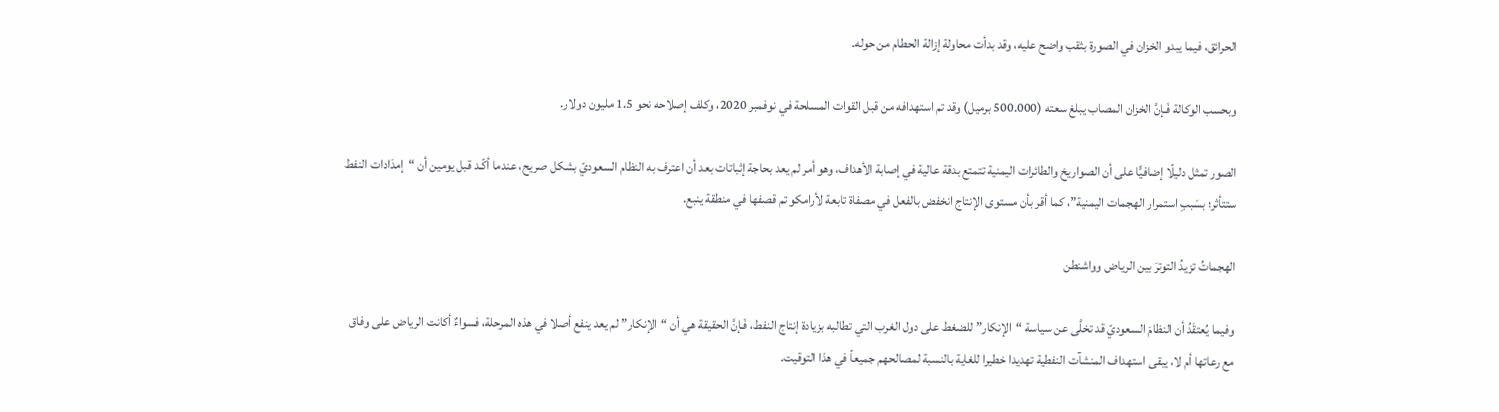الحرائق، فيما يبدو الخزان في الصورة بثقب واضح عليه، وقد بدأت محاولة إزالة الحطام من حوله.

وبحسب الوكالة فَـإنَّ الخزان المصاب يبلغ سعته (500.000 برميل) وقد تم استهدافه من قبل القوات المسلحة في نوفمبر 2020، وكلف إصلاحه نحو 1.5 مليون دولار.

الصور تمثل دليلًا إضافيًّا على أن الصواريخ والطائرات اليمنية تتمتع بدقة عالية في إصابة الأهداف، وهو أمر لم يعد بحاجة إثباتات بعد أن اعترف به النظام السعوديّ بشكل صريح، عندما أكّـد قبل يومين أن “إمدَادات النفط ستتأثر؛ بسَببِ استمرار الهجمات اليمنية”، كما أقر بأن مستوى الإنتاج انخفض بالفعل في مصفاة تابعة لأرامكو تم قصفها في منطقة ينبع.

الهجماتُ تزيدُ التوترَ بين الرياض وواشنطن

وفيما يُعتقَدُ أن النظامَ السعوديّ قد تخلَّى عن سياسة “الإنكار” للضغط على دول الغرب التي تطالبه بزيادة إنتاج النفط، فَـإنَّ الحقيقة هي أن “الإنكار” لم يعد ينفع أصلا في هذه المرحلة، فسواءٌ أكانت الرياض على وفاق مع رعاتها أم لا، يبقى استهداف المنشآت النفطية تهديدا خطيرا للغاية بالنسبة لمصالحهم جميعاً في هذا التوقيت.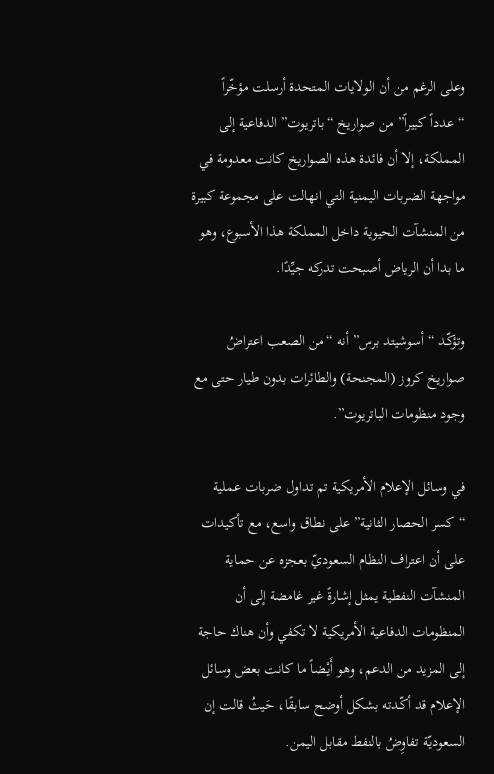وعلى الرغم من أن الولايات المتحدة أرسلت مؤخّراً “عدداً كبيراً” من صواريخ “باتريوت” الدفاعية إلى المملكة، إلا أن فائدة هذه الصواريخ كانت معدومة في مواجهة الضربات اليمنية التي انهالت على مجموعة كبيرة من المنشآت الحيوية داخل المملكة هذا الأسبوع، وهو ما بدا أن الرياض أصبحت تدركه جيِّدًا.

وتؤكّـد “أسوشيتد برس” أنه “من الصعب اعتراضُ صواريخ كروز (المجنحة) والطائرات بدون طيار حتى مع وجود منظومات الباتريوت”.

في وسائل الإعلام الأمريكية تم تداول ضربات عملية “كسر الحصار الثانية” على نطاق واسع، مع تأكيدات على أن اعتراف النظام السعوديّ بعجزه عن حماية المنشآت النفطية يمثل إشارةً غير غامضة إلى أن المنظومات الدفاعية الأمريكية لا تكفي وأن هناك حاجة إلى المزيد من الدعم، وهو أَيْـضاً ما كانت بعض وسائل الإعلام قد أكّـدته بشكل أوضح سابقًا، حَيثُ قالت إن السعوديّة تفاوِضُ بالنفط مقابل اليمن.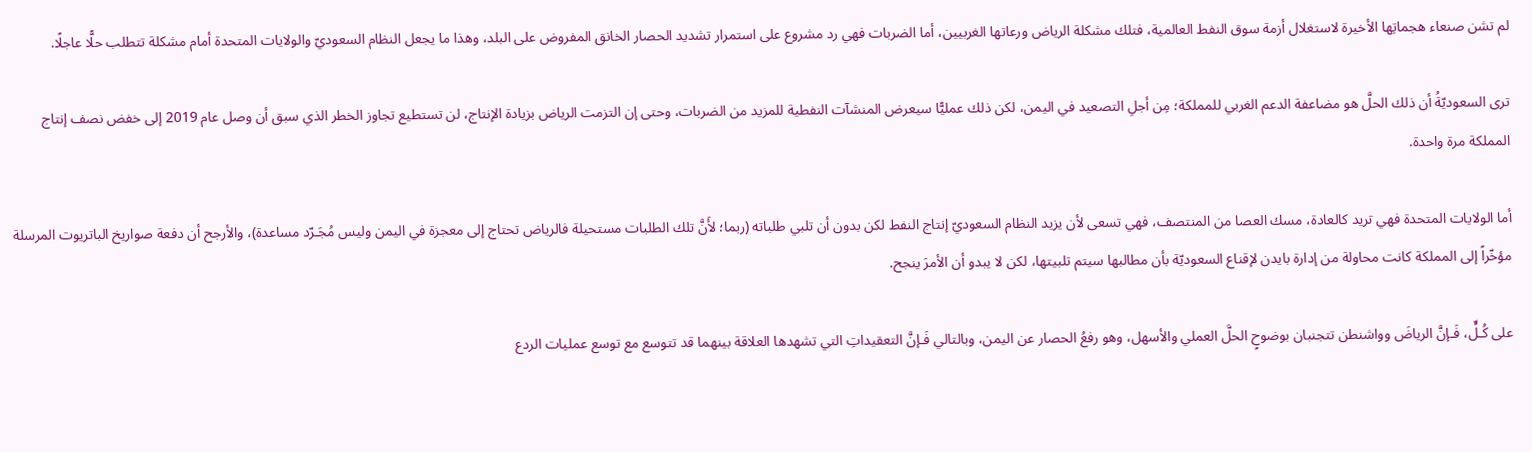لم تشن صنعاء هجماتِها الأخيرة لاستغلال أزمة سوق النفط العالمية، فتلك مشكلة الرياض ورعاتها الغربيين، أما الضربات فهي رد مشروع على استمرار تشديد الحصار الخانق المفروض على البلد، وهذا ما يجعل النظام السعوديّ والولايات المتحدة أمام مشكلة تتطلب حلًّا عاجلًا.

ترى السعوديّةُ أن ذلك الحلَّ هو مضاعفة الدعم الغربي للمملكة؛ مِن أجلِ التصعيد في اليمن، لكن ذلك عمليًّا سيعرض المنشآت النفطية للمزيد من الضربات، وحتى إن التزمت الرياض بزيادة الإنتاج، لن تستطيع تجاوز الخطر الذي سبق أن وصل عام 2019 إلى خفض نصف إنتاج المملكة مرة واحدة.

أما الولايات المتحدة فهي تريد كالعادة، مسك العصا من المنتصف، فهي تسعى لأن يزيد النظام السعوديّ إنتاج النفط لكن بدون أن تلبي طلباته (ربما؛ لأَنَّ تلك الطلبات مستحيلة فالرياض تحتاج إلى معجزة في اليمن وليس مُجَـرّد مساعدة)، والأرجح أن دفعة صواريخ الباتريوت المرسلة مؤخّراً إلى المملكة كانت محاولة من إدارة بايدن لإقناع السعوديّة بأن مطالبها سيتم تلبيتها، لكن لا يبدو أن الأمرَ ينجح.

على كُـلٍّ، فَـإنَّ الرياضَ وواشنطن تتجنبان بوضوحٍ الحلَّ العملي والأسهل، وهو رفعُ الحصار عن اليمن، وبالتالي فَـإنَّ التعقيداتِ التي تشهدها العلاقة بينهما قد تتوسع مع توسع عمليات الردع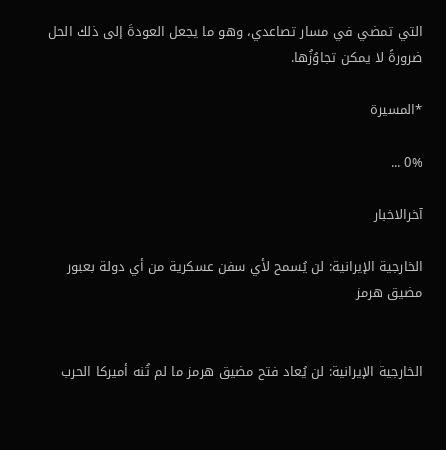التي تمضي في مسار تصاعدي، وهو ما يجعل العودةَ إلى ذلك الحل ضرورةً لا يمكن تجاوُزُها.

*المسيرة

0% ...

آخرالاخبار

الخارجية الإيرانية: لن يُسمح لأي سفن عسكرية من أي دولة بعبور مضيق هرمز


الخارجية الإيرانية: لن يُعاد فتح مضيق هرمز ما لم تُنه أميركا الحرب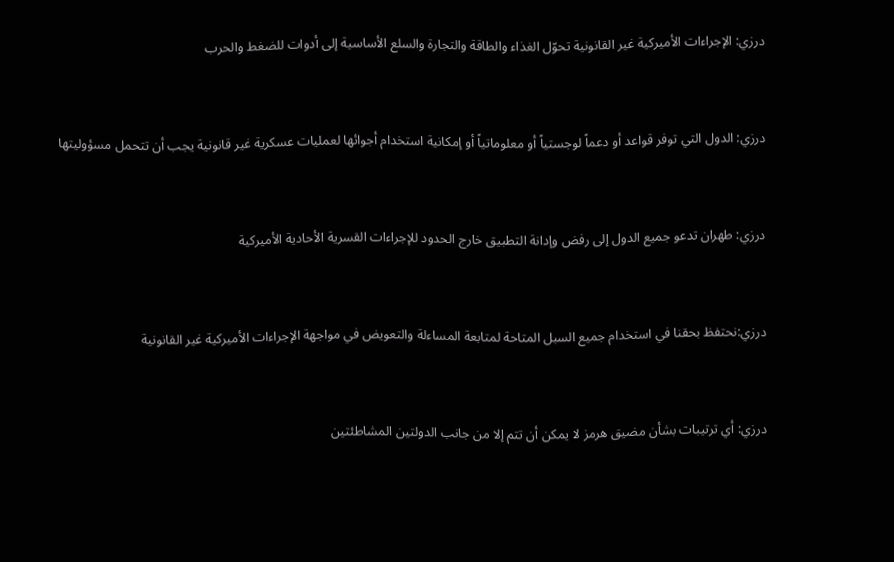درزي: الإجراءات الأميركية غير القانونية تحوّل الغذاء والطاقة والتجارة والسلع الأساسية إلى أدوات للضغط والحرب


درزي: الدول التي توفر قواعد أو دعماً لوجستياً أو معلوماتياً أو إمكانية استخدام أجوائها لعمليات عسكرية غير قانونية يجب أن تتحمل مسؤوليتها


درزي: طهران تدعو جميع الدول إلى رفض وإدانة التطبيق خارج الحدود للإجراءات القسرية الأحادية الأميركية


درزي:نحتفظ بحقنا في استخدام جميع السبل المتاحة لمتابعة المساءلة والتعويض في مواجهة الإجراءات الأميركية غير القانونية


درزي: أي ترتيبات بشأن مضيق هرمز لا يمكن أن تتم إلا من جانب الدولتين المشاطئتين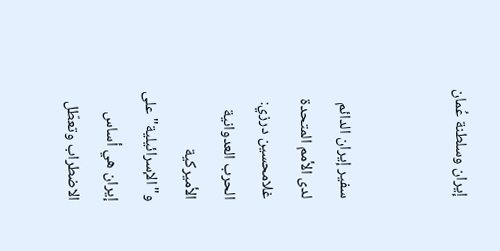إيران وسلطنة عُمان


سفير إيران الدائم لدى الأمم المتحدة غلامحسين درزي: الحرب العدوانية الأميركية و"الإسرائيلية" على إيران هي أساس الاضطراب وتعطّل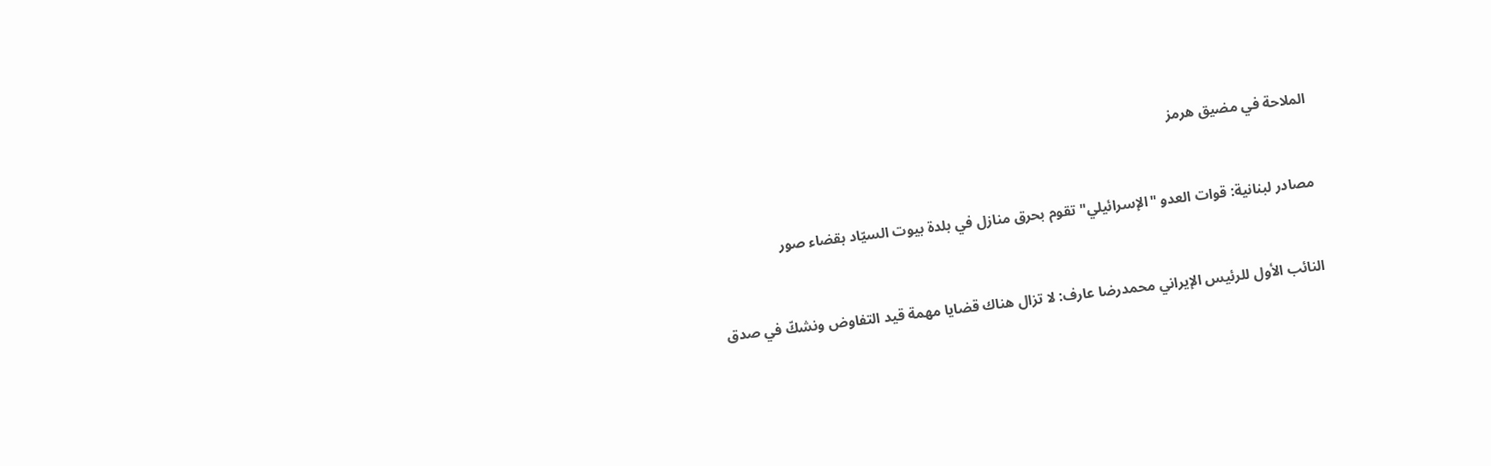الملاحة في مضيق هرمز


مصادر لبنانية: قوات العدو "الإسرائيلي" تقوم بحرق منازل في بلدة بيوت السيّاد بقضاء صور


النائب الأول للرئيس الإيراني محمدرضا عارف: لا تزال هناك قضايا مهمة قيد التفاوض ونشكّ في صدق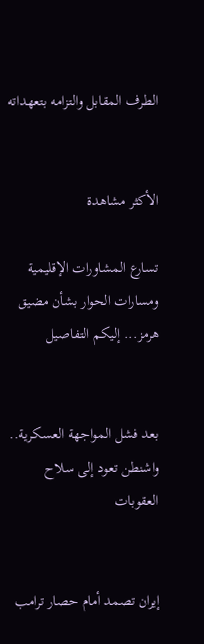الطرف المقابل والتزامه بتعهداته


الأكثر مشاهدة

تسارع المشاورات الإقليمية ومسارات الحوار بشأن مضيق هرمز... إليكم التفاصيل


بعد فشل المواجهة العسكرية.. واشنطن تعود إلى سلاح العقوبات


إيران تصمد أمام حصار ترامب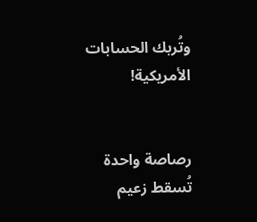وتُربك الحسابات الأمريكية!


رصاصة واحدة تُسقط زعيم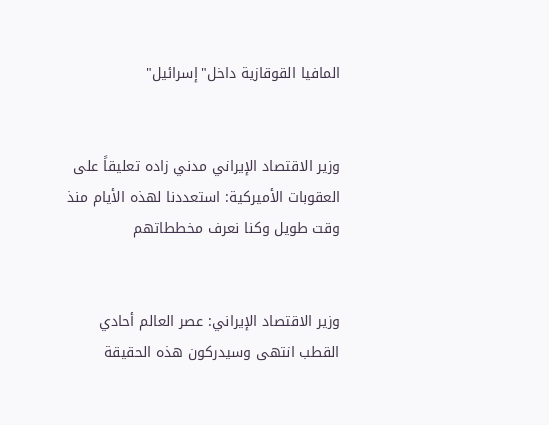المافيا القوقازية داخل"إسرائيل"


وزير الاقتصاد الإيراني مدني زاده تعليقاً على العقوبات الأميركية: استعددنا لهذه الأيام منذ وقت طويل وكنا نعرف مخططاتهم


وزير الاقتصاد الإيراني: عصر العالم أحادي القطب انتهى وسيدركون هذه الحقيقة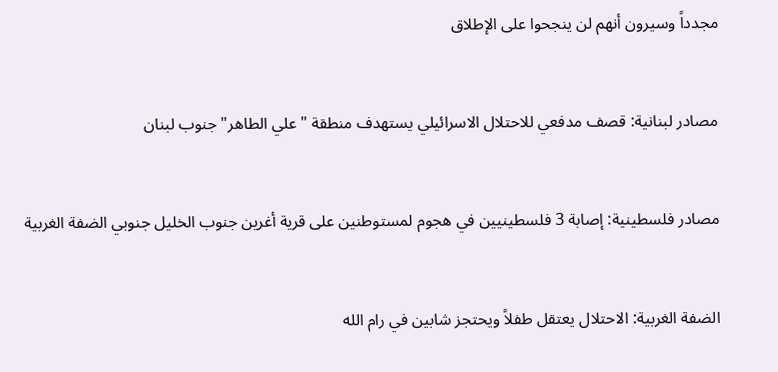مجدداً وسيرون أنهم لن ينجحوا على الإطلاق


مصادر لبنانية: قصف مدفعي للاحتلال الاسرائيلي يستهدف منطقة "علي الطاهر" جنوب لبنان


مصادر فلسطينية: إصابة 3 فلسطينيين في هجوم لمستوطنين على قرية أغرين جنوب الخليل جنوبي الضفة الغربية


الضفة الغربية: الاحتلال يعتقل طفلاً ويحتجز شابين في رام الله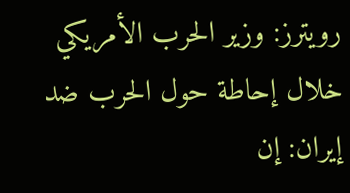رويترز: وزير الحرب الأمريكي خلال إحاطة حول الحرب ضد إيران: إن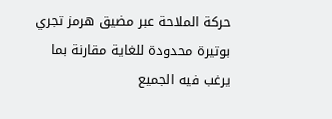حركة الملاحة عبر مضيق هرمز تجري بوتيرة محدودة للغاية مقارنة بما يرغب فيه الجميع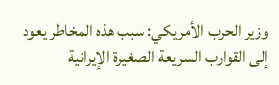وزير الحرب الأمريكي: سبب هذه المخاطر يعود إلى القوارب السريعة الصغيرة الإيرانية